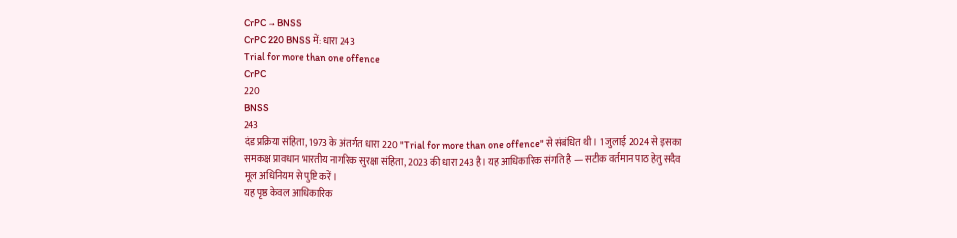CrPC → BNSS
CrPC 220 BNSS में: धारा 243
Trial for more than one offence
CrPC
220
BNSS
243
दंड प्रक्रिया संहिता, 1973 के अंतर्गत धारा 220 "Trial for more than one offence" से संबंधित थी। 1 जुलाई 2024 से इसका समकक्ष प्रावधान भारतीय नागरिक सुरक्षा संहिता, 2023 की धारा 243 है। यह आधिकारिक संगति है — सटीक वर्तमान पाठ हेतु सदैव मूल अधिनियम से पुष्टि करें।
यह पृष्ठ केवल आधिकारिक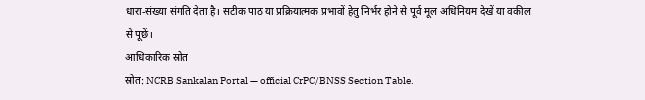धारा-संख्या संगति देता है। सटीक पाठ या प्रक्रियात्मक प्रभावों हेतु निर्भर होने से पूर्व मूल अधिनियम देखें या वकील से पूछें।
आधिकारिक स्रोत
स्रोत: NCRB Sankalan Portal — official CrPC/BNSS Section Table.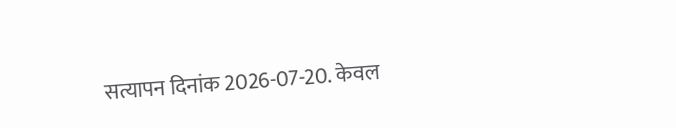सत्यापन दिनांक 2026-07-20. केवल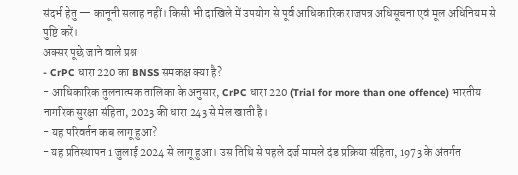संदर्भ हेतु — कानूनी सलाह नहीं। किसी भी दाखिले में उपयोग से पूर्व आधिकारिक राजपत्र अधिसूचना एवं मूल अधिनियम से पुष्टि करें।
अक्सर पूछे जाने वाले प्रश्न
- CrPC धारा 220 का BNSS समकक्ष क्या है?
- आधिकारिक तुलनात्मक तालिका के अनुसार, CrPC धारा 220 (Trial for more than one offence) भारतीय नागरिक सुरक्षा संहिता, 2023 की धारा 243 से मेल खाती है।
- यह परिवर्तन कब लागू हुआ?
- यह प्रतिस्थापन 1 जुलाई 2024 से लागू हुआ। उस तिथि से पहले दर्ज मामले दंड प्रक्रिया संहिता, 1973 के अंतर्गत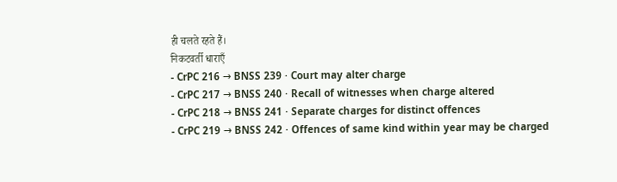ही चलते रहते हैं।
निकटवर्ती धाराएँ
- CrPC 216 → BNSS 239 · Court may alter charge
- CrPC 217 → BNSS 240 · Recall of witnesses when charge altered
- CrPC 218 → BNSS 241 · Separate charges for distinct offences
- CrPC 219 → BNSS 242 · Offences of same kind within year may be charged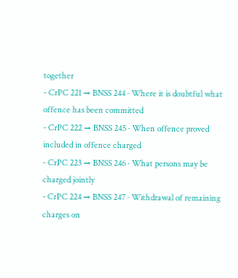together
- CrPC 221 → BNSS 244 · Where it is doubtful what offence has been committed
- CrPC 222 → BNSS 245 · When offence proved included in offence charged
- CrPC 223 → BNSS 246 · What persons may be charged jointly
- CrPC 224 → BNSS 247 · Withdrawal of remaining charges on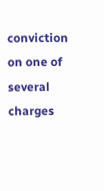conviction on one of several charges